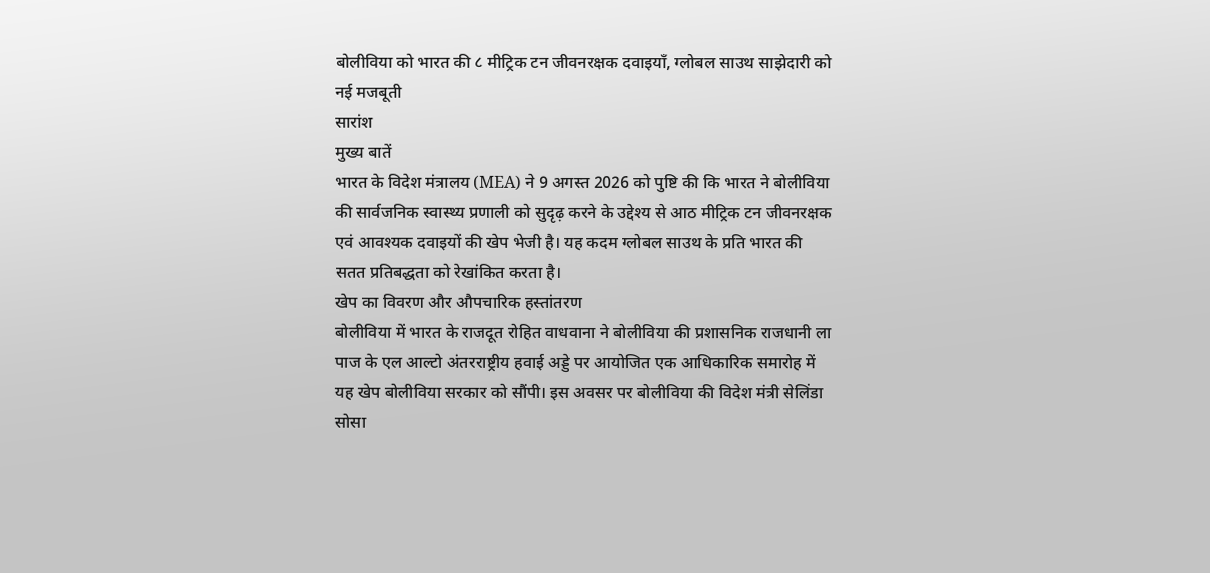बोलीविया को भारत की ८ मीट्रिक टन जीवनरक्षक दवाइयाँ, ग्लोबल साउथ साझेदारी को नई मजबूती
सारांश
मुख्य बातें
भारत के विदेश मंत्रालय (MEA) ने 9 अगस्त 2026 को पुष्टि की कि भारत ने बोलीविया की सार्वजनिक स्वास्थ्य प्रणाली को सुदृढ़ करने के उद्देश्य से आठ मीट्रिक टन जीवनरक्षक एवं आवश्यक दवाइयों की खेप भेजी है। यह कदम ग्लोबल साउथ के प्रति भारत की सतत प्रतिबद्धता को रेखांकित करता है।
खेप का विवरण और औपचारिक हस्तांतरण
बोलीविया में भारत के राजदूत रोहित वाधवाना ने बोलीविया की प्रशासनिक राजधानी ला पाज के एल आल्टो अंतरराष्ट्रीय हवाई अड्डे पर आयोजित एक आधिकारिक समारोह में यह खेप बोलीविया सरकार को सौंपी। इस अवसर पर बोलीविया की विदेश मंत्री सेलिंडा सोसा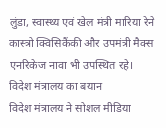लुंडा, स्वास्थ्य एवं खेल मंत्री मारिया रेने कास्त्रो क्विसिकैंकी और उपमंत्री मैक्स एनरिकेज नावा भी उपस्थित रहे।
विदेश मंत्रालय का बयान
विदेश मंत्रालय ने सोशल मीडिया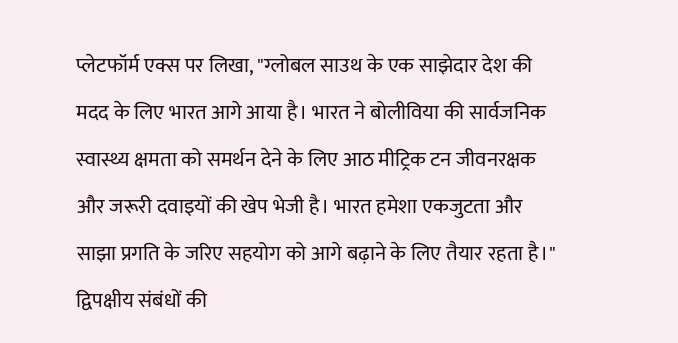प्लेटफॉर्म एक्स पर लिखा, "ग्लोबल साउथ के एक साझेदार देश की मदद के लिए भारत आगे आया है। भारत ने बोलीविया की सार्वजनिक स्वास्थ्य क्षमता को समर्थन देने के लिए आठ मीट्रिक टन जीवनरक्षक और जरूरी दवाइयों की खेप भेजी है। भारत हमेशा एकजुटता और साझा प्रगति के जरिए सहयोग को आगे बढ़ाने के लिए तैयार रहता है।"
द्विपक्षीय संबंधों की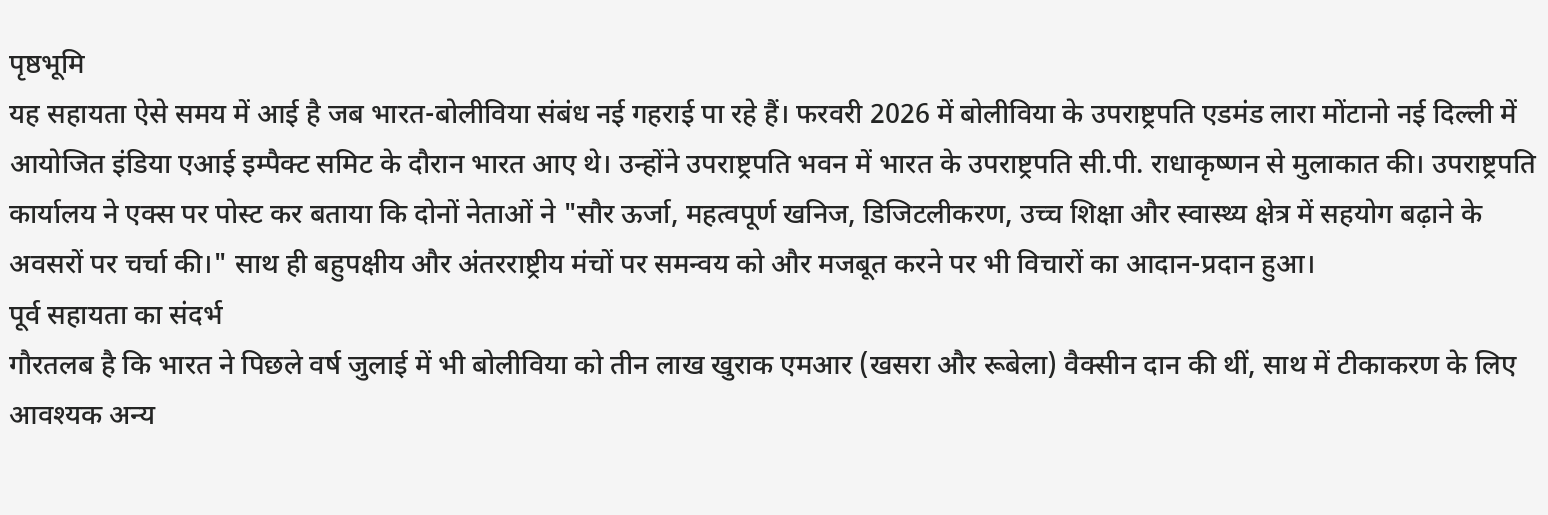पृष्ठभूमि
यह सहायता ऐसे समय में आई है जब भारत-बोलीविया संबंध नई गहराई पा रहे हैं। फरवरी 2026 में बोलीविया के उपराष्ट्रपति एडमंड लारा मोंटानो नई दिल्ली में आयोजित इंडिया एआई इम्पैक्ट समिट के दौरान भारत आए थे। उन्होंने उपराष्ट्रपति भवन में भारत के उपराष्ट्रपति सी.पी. राधाकृष्णन से मुलाकात की। उपराष्ट्रपति कार्यालय ने एक्स पर पोस्ट कर बताया कि दोनों नेताओं ने "सौर ऊर्जा, महत्वपूर्ण खनिज, डिजिटलीकरण, उच्च शिक्षा और स्वास्थ्य क्षेत्र में सहयोग बढ़ाने के अवसरों पर चर्चा की।" साथ ही बहुपक्षीय और अंतरराष्ट्रीय मंचों पर समन्वय को और मजबूत करने पर भी विचारों का आदान-प्रदान हुआ।
पूर्व सहायता का संदर्भ
गौरतलब है कि भारत ने पिछले वर्ष जुलाई में भी बोलीविया को तीन लाख खुराक एमआर (खसरा और रूबेला) वैक्सीन दान की थीं, साथ में टीकाकरण के लिए आवश्यक अन्य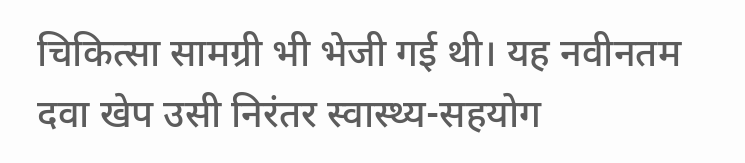चिकित्सा सामग्री भी भेजी गई थी। यह नवीनतम दवा खेप उसी निरंतर स्वास्थ्य-सहयोग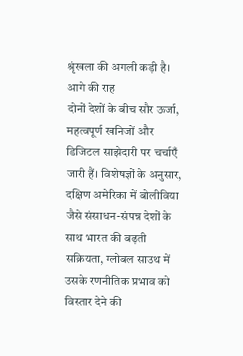श्रृंखला की अगली कड़ी है।
आगे की राह
दोनों देशों के बीच सौर ऊर्जा, महत्वपूर्ण खनिजों और डिजिटल साझेदारी पर चर्चाएँ जारी हैं। विशेषज्ञों के अनुसार, दक्षिण अमेरिका में बोलीविया जैसे संसाधन-संपन्न देशों के साथ भारत की बढ़ती सक्रियता, ग्लोबल साउथ में उसके रणनीतिक प्रभाव को विस्तार देने की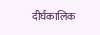दीर्घकालिक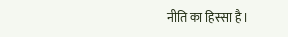नीति का हिस्सा है।